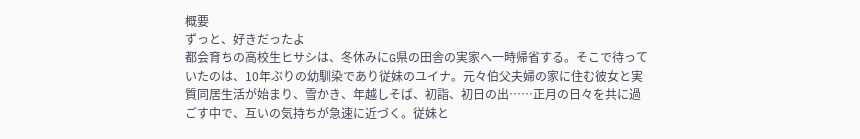概要
ずっと、好きだったよ
都会育ちの高校生ヒサシは、冬休みにG県の田舎の実家へ一時帰省する。そこで待っていたのは、10年ぶりの幼馴染であり従妹のユイナ。元々伯父夫婦の家に住む彼女と実質同居生活が始まり、雪かき、年越しそば、初詣、初日の出……正月の日々を共に過ごす中で、互いの気持ちが急速に近づく。従妹と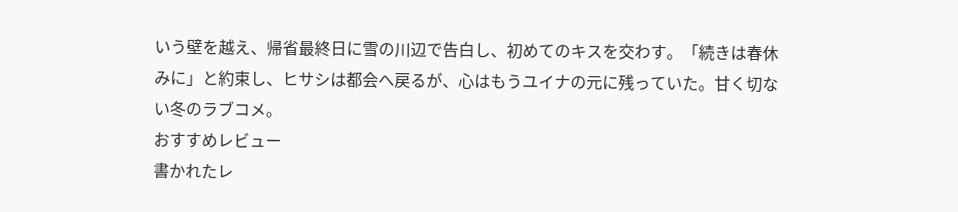いう壁を越え、帰省最終日に雪の川辺で告白し、初めてのキスを交わす。「続きは春休みに」と約束し、ヒサシは都会へ戻るが、心はもうユイナの元に残っていた。甘く切ない冬のラブコメ。
おすすめレビュー
書かれたレ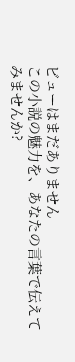ビューはまだありません
この小説の魅力を、あなたの言葉で伝えてみませんか?